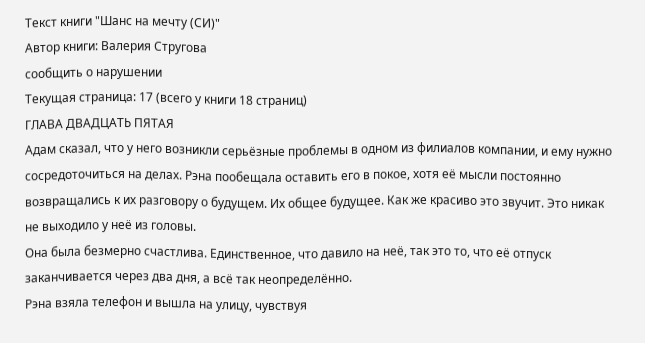Текст книги "Шанс на мечту (СИ)"
Автор книги: Валерия Стругова
сообщить о нарушении
Текущая страница: 17 (всего у книги 18 страниц)
ГЛАВА ДВАДЦАТЬ ПЯТАЯ
Адам сказал, что у него возникли серьёзные проблемы в одном из филиалов компании, и ему нужно сосредоточиться на делах. Рэна пообещала оставить его в покое, хотя её мысли постоянно возвращались к их разговору о будущем. Их общее будущее. Как же красиво это звучит. Это никак не выходило у неё из головы.
Она была безмерно счастлива. Единственное, что давило на неё, так это то, что её отпуск заканчивается через два дня, а всё так неопределённо.
Рэна взяла телефон и вышла на улицу, чувствуя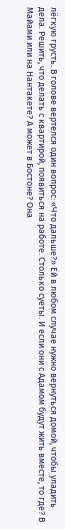лёгкую грусть. В голове вертелся один вопрос: «Что дальше?» Ей в любом случае нужно вернуться домой, чтобы уладить дела. Решить, что делать с квартирой, появиться на работе. Столько суеты. И если они с Адамом будут жить вместе, то где? В Майами или на Нантакете? А может в Бостоне? Она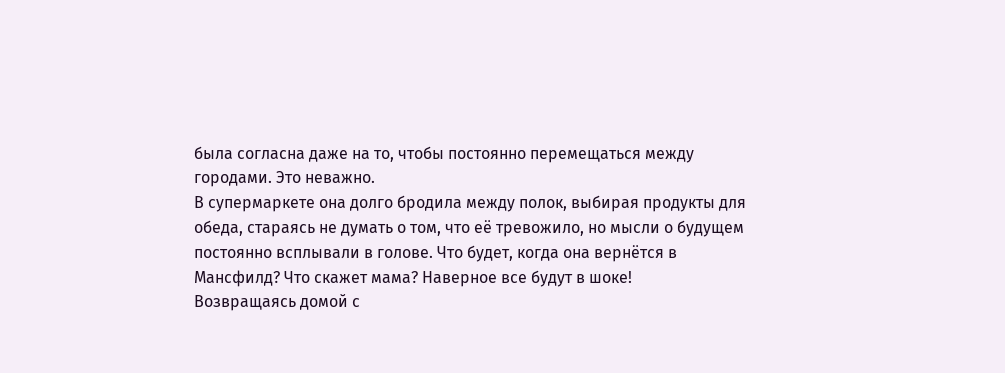была согласна даже на то, чтобы постоянно перемещаться между городами. Это неважно.
В супермаркете она долго бродила между полок, выбирая продукты для обеда, стараясь не думать о том, что её тревожило, но мысли о будущем постоянно всплывали в голове. Что будет, когда она вернётся в Мансфилд? Что скажет мама? Наверное все будут в шоке!
Возвращаясь домой с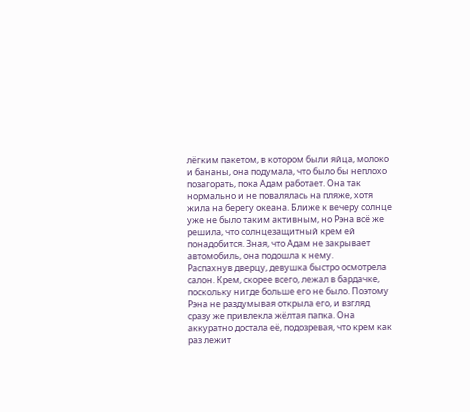лёгким пакетом, в котором были яйца, молоко и бананы, она подумала, что было бы неплохо позагорать, пока Адам работает. Она так нормально и не повалялась на пляже, хотя жила на берегу океана. Ближе к вечеру солнце уже не было таким активным, но Рэна всё же решила, что солнцезащитный крем ей понадобится. Зная, что Адам не закрывает автомобиль, она подошла к нему.
Распахнув дверцу, девушка быстро осмотрела салон. Крем, скорее всего, лежал в бардачке, поскольку нигде больше его не было. Поэтому Рэна не раздумывая открыла его, и взгляд сразу же привлекла жёлтая папка. Она аккуратно достала её, подозревая, что крем как раз лежит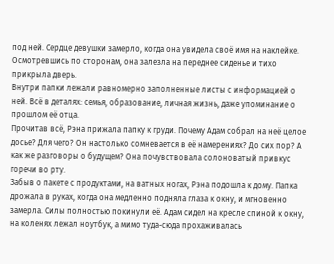под ней. Сердце девушки замерло, когда она увидела своё имя на наклейке.
Осмотревшись по сторонам, она залезла на переднее сиденье и тихо прикрыла дверь.
Внутри папки лежали равномерно заполненные листы с информацией о ней. Всё в деталях: семья, образование, личная жизнь, даже упоминание о прошлом её отца.
Прочитав всё, Рэна прижала папку к груди. Почему Адам собрал на неё целое досье? Для чего? Он настолько сомневается в её намерениях? До сих пор? А как же разговоры о будущем? Она почувствовала солоноватый привкус горечи во рту.
Забыв о пакете с продуктами, на ватных ногах, Рэна подошла к дому. Папка дрожала в руках, когда она медленно подняла глаза к окну, и мгновенно замерла. Силы полностью покинули её. Адам сидел на кресле спиной к окну, на коленях лежал ноутбук, а мимо туда-сюда прохаживалась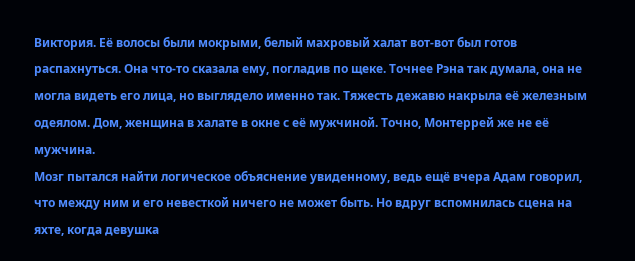Виктория. Её волосы были мокрыми, белый махровый халат вот-вот был готов распахнуться. Она что-то сказала ему, погладив по щеке. Точнее Рэна так думала, она не могла видеть его лица, но выглядело именно так. Тяжесть дежавю накрыла её железным одеялом. Дом, женщина в халате в окне с её мужчиной. Точно, Монтеррей же не её мужчина.
Мозг пытался найти логическое объяснение увиденному, ведь ещё вчера Адам говорил, что между ним и его невесткой ничего не может быть. Но вдруг вспомнилась сцена на яхте, когда девушка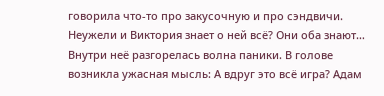говорила что-то про закусочную и про сэндвичи. Неужели и Виктория знает о ней всё? Они оба знают…
Внутри неё разгорелась волна паники. В голове возникла ужасная мысль: А вдруг это всё игра? Адам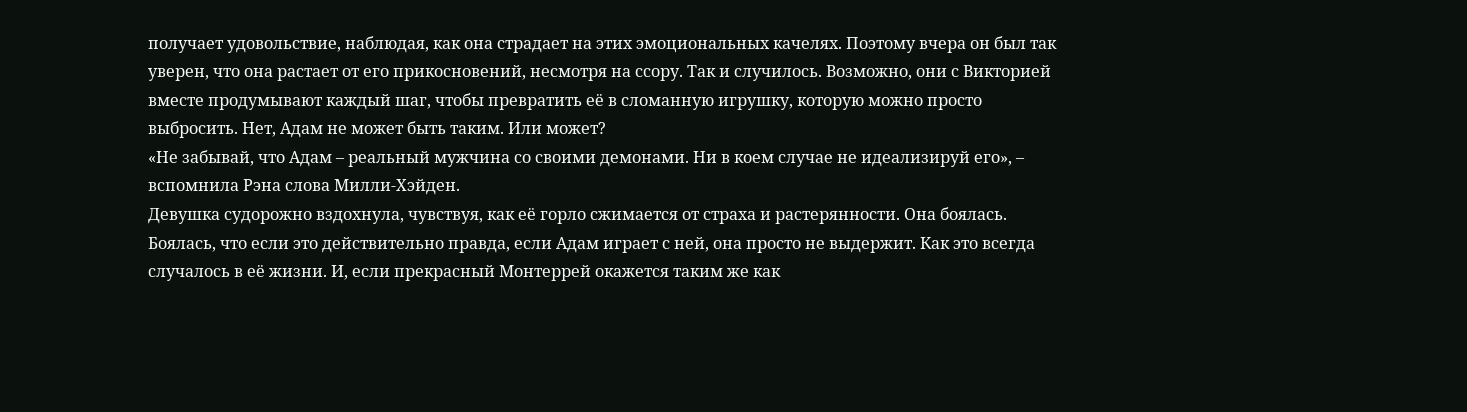получает удовольствие, наблюдая, как она страдает на этих эмоциональных качелях. Поэтому вчера он был так уверен, что она растает от его прикосновений, несмотря на ссору. Так и случилось. Возможно, они с Викторией вместе продумывают каждый шаг, чтобы превратить её в сломанную игрушку, которую можно просто выбросить. Нет, Адам не может быть таким. Или может?
«Не забывай, что Адам – реальный мужчина со своими демонами. Ни в коем случае не идеализируй его», – вспомнила Рэна слова Милли-Хэйден.
Девушка судорожно вздохнула, чувствуя, как её горло сжимается от страха и растерянности. Она боялась. Боялась, что если это действительно правда, если Адам играет с ней, она просто не выдержит. Как это всегда случалось в её жизни. И, если прекрасный Монтеррей окажется таким же как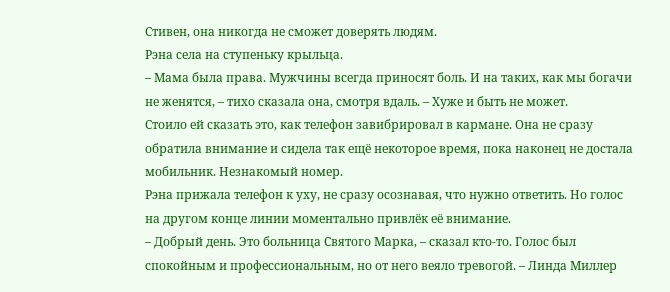Стивен, она никогда не сможет доверять людям.
Рэна села на ступеньку крыльца.
– Мама была права. Мужчины всегда приносят боль. И на таких, как мы богачи не женятся, – тихо сказала она, смотря вдаль. – Хуже и быть не может.
Стоило ей сказать это, как телефон завибрировал в кармане. Она не сразу обратила внимание и сидела так ещё некоторое время, пока наконец не достала мобильник. Незнакомый номер.
Рэна прижала телефон к уху, не сразу осознавая, что нужно ответить. Но голос на другом конце линии моментально привлёк её внимание.
– Добрый день. Это больница Святого Марка, – сказал кто-то. Голос был спокойным и профессиональным, но от него веяло тревогой. – Линда Миллер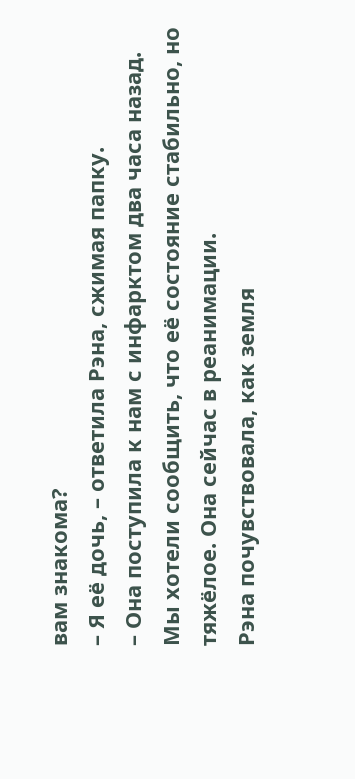вам знакома?
– Я её дочь, – ответила Рэна, сжимая папку.
– Она поступила к нам с инфарктом два часа назад. Мы хотели сообщить, что её состояние стабильно, но тяжёлое. Она сейчас в реанимации.
Рэна почувствовала, как земля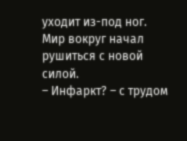уходит из-под ног. Мир вокруг начал рушиться с новой силой.
– Инфаркт? – с трудом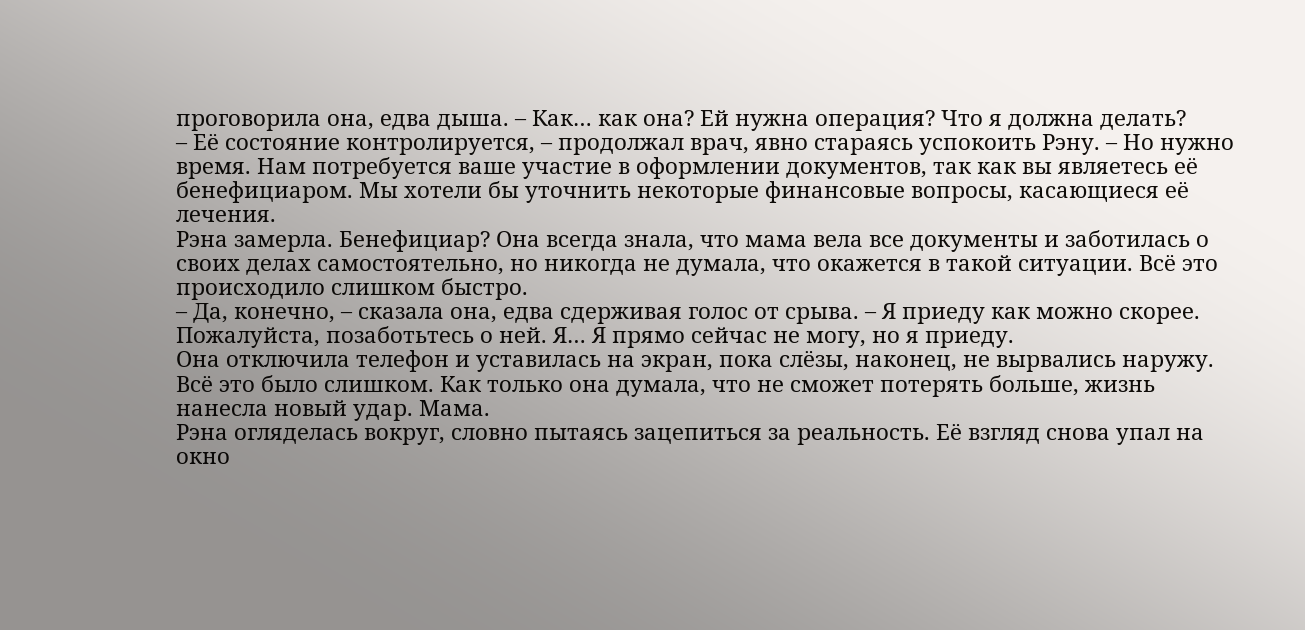проговорила она, едва дыша. – Как… как она? Ей нужна операция? Что я должна делать?
– Её состояние контролируется, – продолжал врач, явно стараясь успокоить Рэну. – Но нужно время. Нам потребуется ваше участие в оформлении документов, так как вы являетесь её бенефициаром. Мы хотели бы уточнить некоторые финансовые вопросы, касающиеся её лечения.
Рэна замерла. Бенефициар? Она всегда знала, что мама вела все документы и заботилась о своих делах самостоятельно, но никогда не думала, что окажется в такой ситуации. Всё это происходило слишком быстро.
– Да, конечно, – сказала она, едва сдерживая голос от срыва. – Я приеду как можно скорее. Пожалуйста, позаботьтесь о ней. Я… Я прямо сейчас не могу, но я приеду.
Она отключила телефон и уставилась на экран, пока слёзы, наконец, не вырвались наружу. Всё это было слишком. Как только она думала, что не сможет потерять больше, жизнь нанесла новый удар. Мама.
Рэна огляделась вокруг, словно пытаясь зацепиться за реальность. Её взгляд снова упал на окно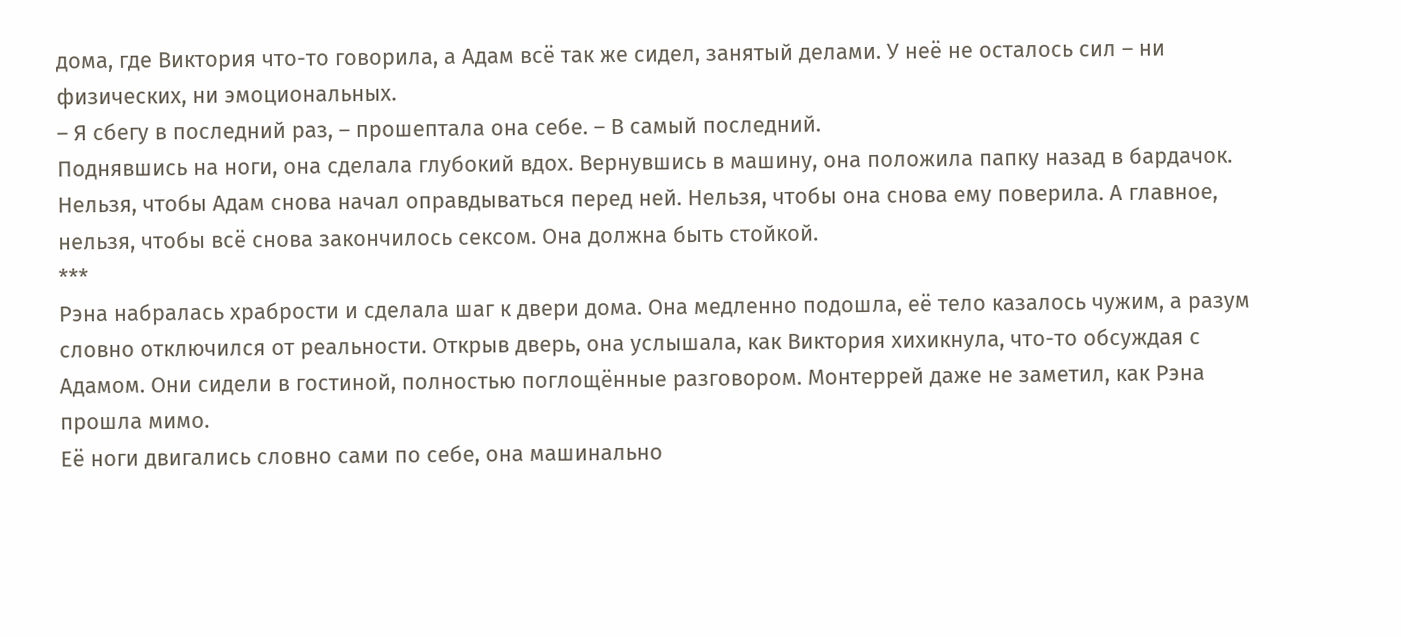дома, где Виктория что-то говорила, а Адам всё так же сидел, занятый делами. У неё не осталось сил – ни физических, ни эмоциональных.
– Я сбегу в последний раз, – прошептала она себе. – В самый последний.
Поднявшись на ноги, она сделала глубокий вдох. Вернувшись в машину, она положила папку назад в бардачок. Нельзя, чтобы Адам снова начал оправдываться перед ней. Нельзя, чтобы она снова ему поверила. А главное, нельзя, чтобы всё снова закончилось сексом. Она должна быть стойкой.
***
Рэна набралась храбрости и сделала шаг к двери дома. Она медленно подошла, её тело казалось чужим, а разум словно отключился от реальности. Открыв дверь, она услышала, как Виктория хихикнула, что-то обсуждая с Адамом. Они сидели в гостиной, полностью поглощённые разговором. Монтеррей даже не заметил, как Рэна прошла мимо.
Её ноги двигались словно сами по себе, она машинально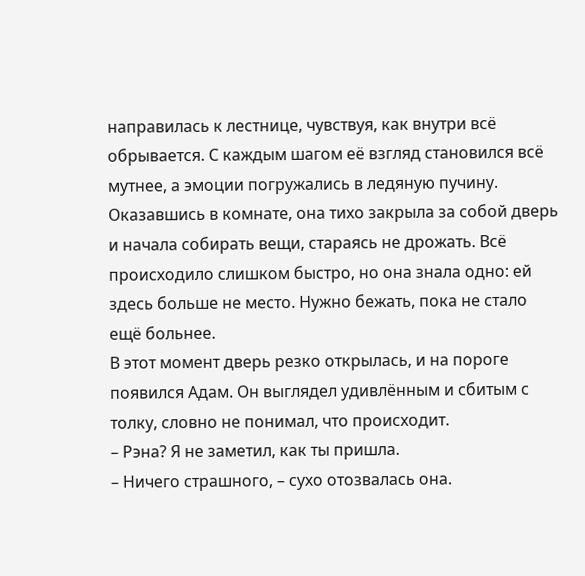направилась к лестнице, чувствуя, как внутри всё обрывается. С каждым шагом её взгляд становился всё мутнее, а эмоции погружались в ледяную пучину. Оказавшись в комнате, она тихо закрыла за собой дверь и начала собирать вещи, стараясь не дрожать. Всё происходило слишком быстро, но она знала одно: ей здесь больше не место. Нужно бежать, пока не стало ещё больнее.
В этот момент дверь резко открылась, и на пороге появился Адам. Он выглядел удивлённым и сбитым с толку, словно не понимал, что происходит.
– Рэна? Я не заметил, как ты пришла.
– Ничего страшного, – сухо отозвалась она.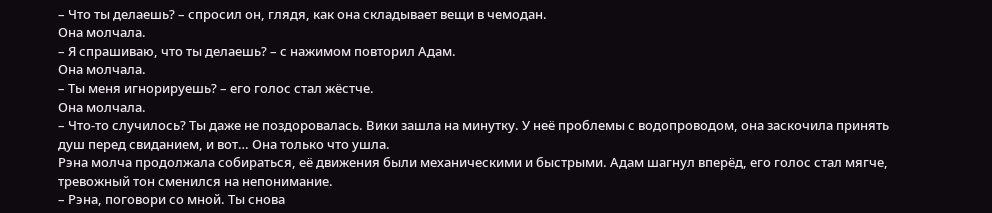– Что ты делаешь? – спросил он, глядя, как она складывает вещи в чемодан.
Она молчала.
– Я спрашиваю, что ты делаешь? – с нажимом повторил Адам.
Она молчала.
– Ты меня игнорируешь? – его голос стал жёстче.
Она молчала.
– Что-то случилось? Ты даже не поздоровалась. Вики зашла на минутку. У неё проблемы с водопроводом, она заскочила принять душ перед свиданием, и вот… Она только что ушла.
Рэна молча продолжала собираться, её движения были механическими и быстрыми. Адам шагнул вперёд, его голос стал мягче, тревожный тон сменился на непонимание.
– Рэна, поговори со мной. Ты снова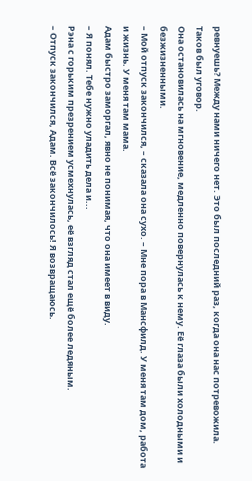ревнуешь? Между нами ничего нет. Это был последний раз, когда она нас потревожила. Таков был уговор.
Она остановилась на мгновение, медленно повернулась к нему. Её глаза были холодными и безжизненными.
– Мой отпуск закончился, – сказала она сухо. – Мне пора в Мансфилд. У меня там дом, работа и жизнь. У меня там мама.
Адам быстро заморгал, явно не понимая, что она имеет в виду.
– Я понял. Тебе нужно уладить дела и...
Рэна с горьким презрением усмехнулась, её взгляд стал ещё более ледяным.
– Отпуск закончился, Адам. Всё закончилось! Я возвращаюсь.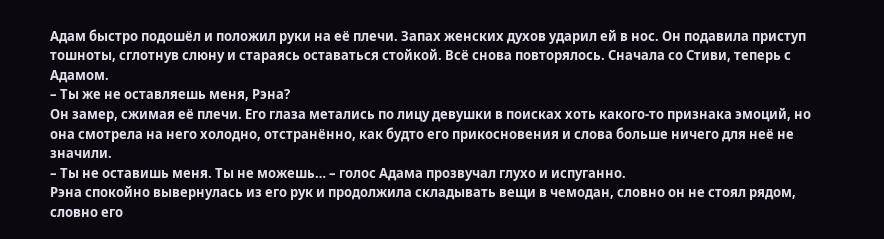Адам быстро подошёл и положил руки на её плечи. Запах женских духов ударил ей в нос. Он подавила приступ тошноты, сглотнув слюну и стараясь оставаться стойкой. Всё снова повторялось. Сначала со Стиви, теперь с Адамом.
– Ты же не оставляешь меня, Рэна?
Он замер, сжимая её плечи. Его глаза метались по лицу девушки в поисках хоть какого-то признака эмоций, но она смотрела на него холодно, отстранённо, как будто его прикосновения и слова больше ничего для неё не значили.
– Ты не оставишь меня. Ты не можешь… – голос Адама прозвучал глухо и испуганно.
Рэна спокойно вывернулась из его рук и продолжила складывать вещи в чемодан, словно он не стоял рядом, словно его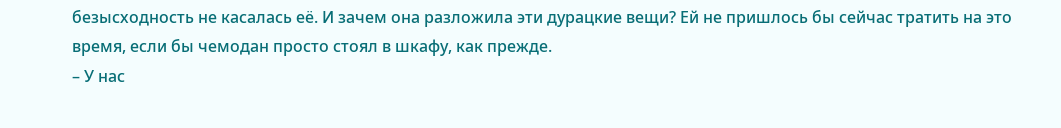безысходность не касалась её. И зачем она разложила эти дурацкие вещи? Ей не пришлось бы сейчас тратить на это время, если бы чемодан просто стоял в шкафу, как прежде.
– У нас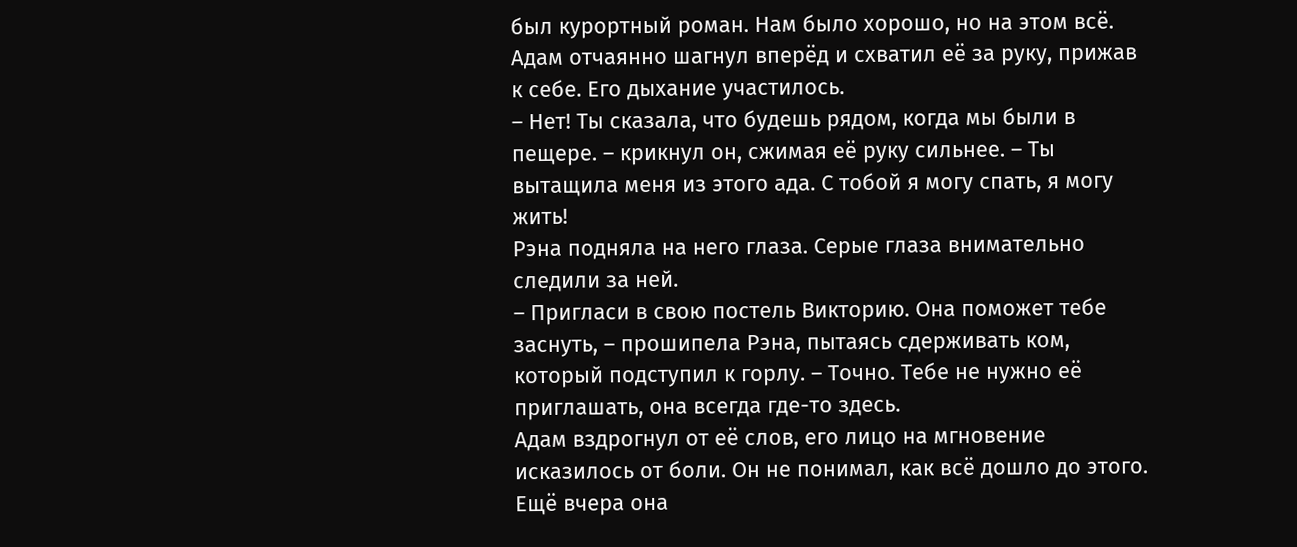был курортный роман. Нам было хорошо, но на этом всё.
Адам отчаянно шагнул вперёд и схватил её за руку, прижав к себе. Его дыхание участилось.
– Нет! Ты сказала, что будешь рядом, когда мы были в пещере. – крикнул он, сжимая её руку сильнее. – Ты вытащила меня из этого ада. С тобой я могу спать, я могу жить!
Рэна подняла на него глаза. Серые глаза внимательно следили за ней.
– Пригласи в свою постель Викторию. Она поможет тебе заснуть, – прошипела Рэна, пытаясь сдерживать ком, который подступил к горлу. – Точно. Тебе не нужно её приглашать, она всегда где-то здесь.
Адам вздрогнул от её слов, его лицо на мгновение исказилось от боли. Он не понимал, как всё дошло до этого. Ещё вчера она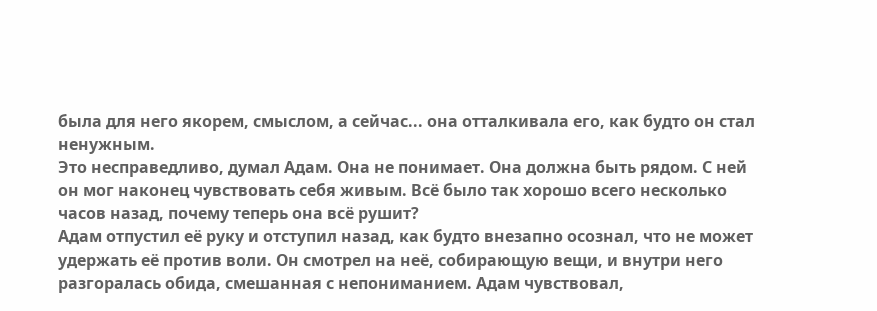была для него якорем, смыслом, а сейчас... она отталкивала его, как будто он стал ненужным.
Это несправедливо, думал Адам. Она не понимает. Она должна быть рядом. С ней он мог наконец чувствовать себя живым. Всё было так хорошо всего несколько часов назад, почему теперь она всё рушит?
Адам отпустил её руку и отступил назад, как будто внезапно осознал, что не может удержать её против воли. Он смотрел на неё, собирающую вещи, и внутри него разгоралась обида, смешанная с непониманием. Адам чувствовал,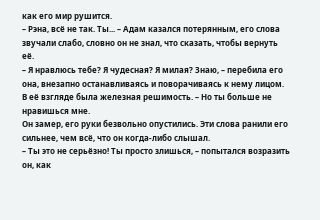как его мир рушится.
– Рэна, всё не так. Ты... – Адам казался потерянным, его слова звучали слабо, словно он не знал, что сказать, чтобы вернуть её.
– Я нравлюсь тебе? Я чудесная? Я милая? Знаю, – перебила его она, внезапно останавливаясь и поворачиваясь к нему лицом. В её взгляде была железная решимость. – Но ты больше не нравишься мне.
Он замер, его руки безвольно опустились. Эти слова ранили его сильнее, чем всё, что он когда-либо слышал.
– Ты это не серьёзно! Ты просто злишься, – попытался возразить он, как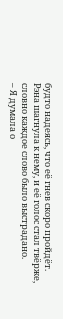будто надеясь, что её гнев скоро пройдёт.
Рэна шагнула к нему, и её голос стал твёрже, словно каждое слово было выстрадано.
– Я думала о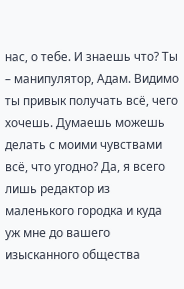нас, о тебе. И знаешь что? Ты – манипулятор, Адам. Видимо ты привык получать всё, чего хочешь. Думаешь можешь делать с моими чувствами всё, что угодно? Да, я всего лишь редактор из маленького городка и куда уж мне до вашего изысканного общества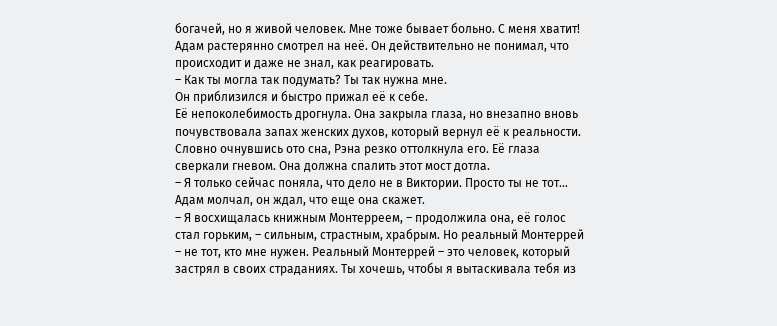богачей, но я живой человек. Мне тоже бывает больно. С меня хватит!
Адам растерянно смотрел на неё. Он действительно не понимал, что происходит и даже не знал, как реагировать.
– Как ты могла так подумать? Ты так нужна мне.
Он приблизился и быстро прижал её к себе.
Её непоколебимость дрогнула. Она закрыла глаза, но внезапно вновь почувствовала запах женских духов, который вернул её к реальности.
Словно очнувшись ото сна, Рэна резко оттолкнула его. Её глаза сверкали гневом. Она должна спалить этот мост дотла.
– Я только сейчас поняла, что дело не в Виктории. Просто ты не тот…
Адам молчал, он ждал, что еще она скажет.
– Я восхищалась книжным Монтерреем, – продолжила она, её голос стал горьким, – сильным, страстным, храбрым. Но реальный Монтеррей – не тот, кто мне нужен. Реальный Монтеррей – это человек, который застрял в своих страданиях. Ты хочешь, чтобы я вытаскивала тебя из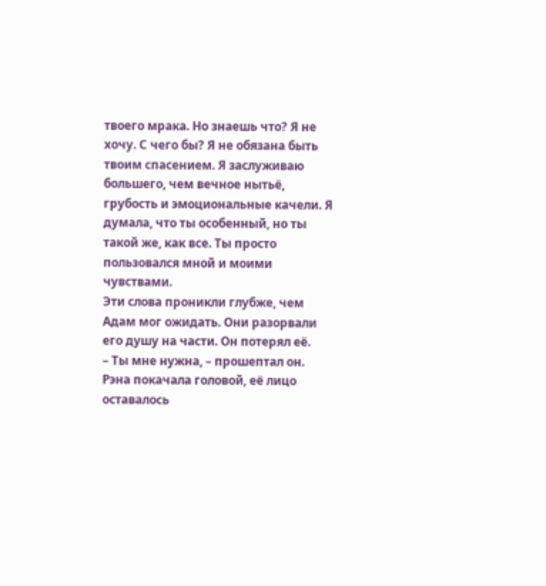твоего мрака. Но знаешь что? Я не хочу. С чего бы? Я не обязана быть твоим спасением. Я заслуживаю большего, чем вечное нытьё, грубость и эмоциональные качели. Я думала, что ты особенный, но ты такой же, как все. Ты просто пользовался мной и моими чувствами.
Эти слова проникли глубже, чем Адам мог ожидать. Они разорвали его душу на части. Он потерял её.
– Ты мне нужна, – прошептал он.
Рэна покачала головой, её лицо оставалось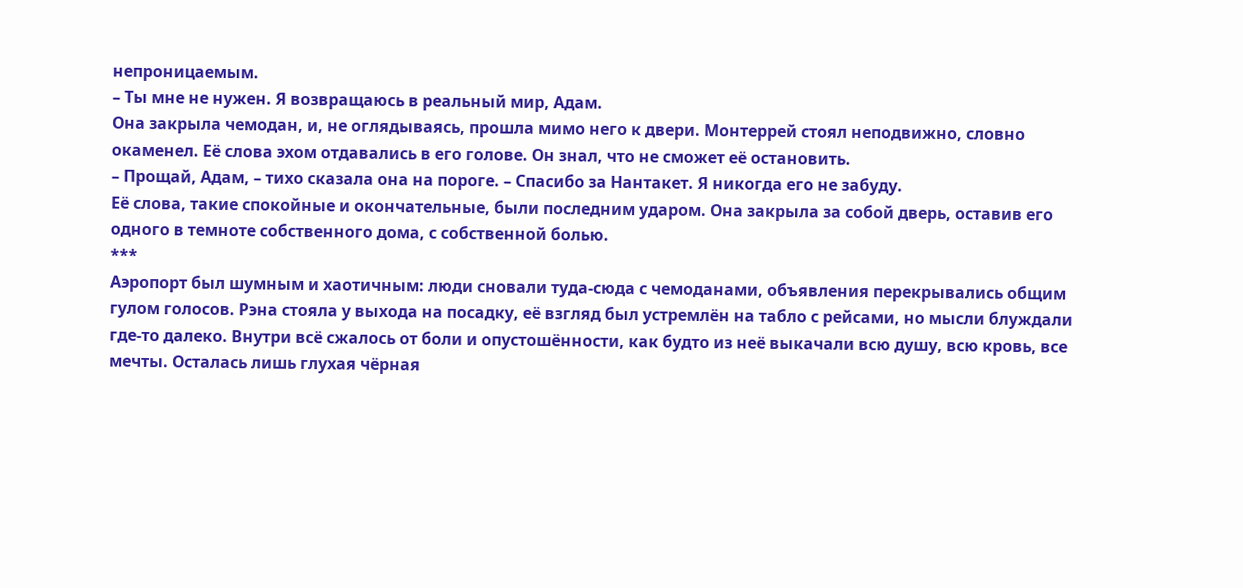непроницаемым.
– Ты мне не нужен. Я возвращаюсь в реальный мир, Адам.
Она закрыла чемодан, и, не оглядываясь, прошла мимо него к двери. Монтеррей стоял неподвижно, словно окаменел. Её слова эхом отдавались в его голове. Он знал, что не сможет её остановить.
– Прощай, Адам, – тихо сказала она на пороге. – Спасибо за Нантакет. Я никогда его не забуду.
Её слова, такие спокойные и окончательные, были последним ударом. Она закрыла за собой дверь, оставив его одного в темноте собственного дома, с собственной болью.
***
Аэропорт был шумным и хаотичным: люди сновали туда-сюда с чемоданами, объявления перекрывались общим гулом голосов. Рэна стояла у выхода на посадку, её взгляд был устремлён на табло с рейсами, но мысли блуждали где-то далеко. Внутри всё сжалось от боли и опустошённости, как будто из неё выкачали всю душу, всю кровь, все мечты. Осталась лишь глухая чёрная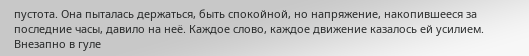пустота. Она пыталась держаться, быть спокойной, но напряжение, накопившееся за последние часы, давило на неё. Каждое слово, каждое движение казалось ей усилием.
Внезапно в гуле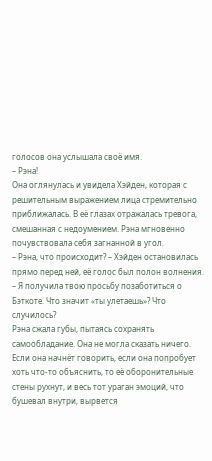голосов она услышала своё имя.
– Рэна!
Она оглянулась и увидела Хэйден, которая с решительным выражением лица стремительно приближалась. В её глазах отражалась тревога, смешанная с недоумением. Рэна мгновенно почувствовала себя загнанной в угол.
– Рэна, что происходит? – Хэйден остановилась прямо перед ней, её голос был полон волнения. – Я получила твою просьбу позаботиться о Бэткоте. Что значит «ты улетаешь»? Что случилось?
Рэна сжала губы, пытаясь сохранять самообладание. Она не могла сказать ничего. Если она начнёт говорить, если она попробует хоть что-то объяснить, то её оборонительные стены рухнут, и весь тот ураган эмоций, что бушевал внутри, вырвется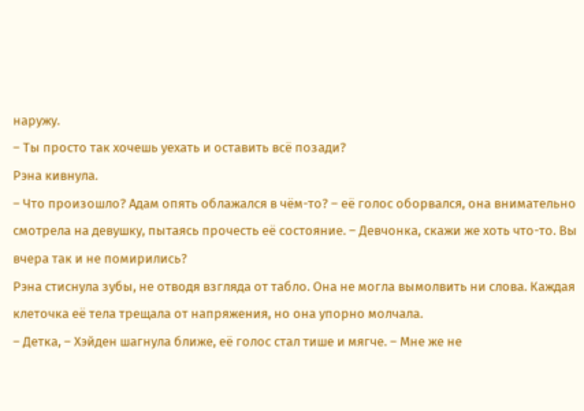наружу.
– Ты просто так хочешь уехать и оставить всё позади?
Рэна кивнула.
– Что произошло? Адам опять облажался в чём-то? – её голос оборвался, она внимательно смотрела на девушку, пытаясь прочесть её состояние. – Девчонка, скажи же хоть что-то. Вы вчера так и не помирились?
Рэна стиснула зубы, не отводя взгляда от табло. Она не могла вымолвить ни слова. Каждая клеточка её тела трещала от напряжения, но она упорно молчала.
– Детка, – Хэйден шагнула ближе, её голос стал тише и мягче. – Мне же не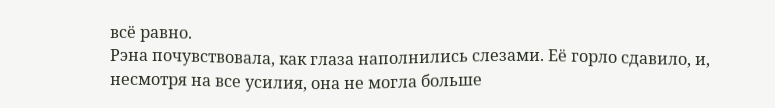всё равно.
Рэна почувствовала, как глаза наполнились слезами. Её горло сдавило, и, несмотря на все усилия, она не могла больше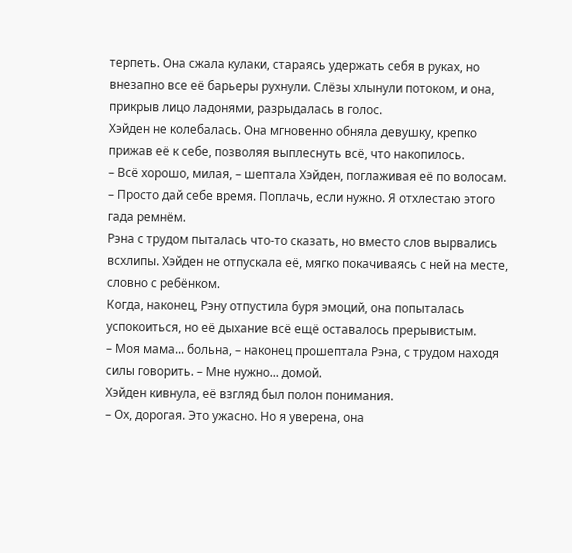терпеть. Она сжала кулаки, стараясь удержать себя в руках, но внезапно все её барьеры рухнули. Слёзы хлынули потоком, и она, прикрыв лицо ладонями, разрыдалась в голос.
Хэйден не колебалась. Она мгновенно обняла девушку, крепко прижав её к себе, позволяя выплеснуть всё, что накопилось.
– Всё хорошо, милая, – шептала Хэйден, поглаживая её по волосам. – Просто дай себе время. Поплачь, если нужно. Я отхлестаю этого гада ремнём.
Рэна с трудом пыталась что-то сказать, но вместо слов вырвались всхлипы. Хэйден не отпускала её, мягко покачиваясь с ней на месте, словно с ребёнком.
Когда, наконец, Рэну отпустила буря эмоций, она попыталась успокоиться, но её дыхание всё ещё оставалось прерывистым.
– Моя мама... больна, – наконец прошептала Рэна, с трудом находя силы говорить. – Мне нужно... домой.
Хэйден кивнула, её взгляд был полон понимания.
– Ох, дорогая. Это ужасно. Но я уверена, она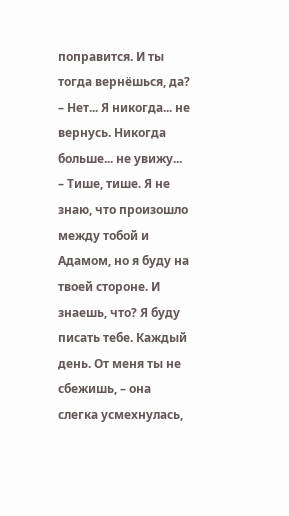поправится. И ты тогда вернёшься, да?
– Нет... Я никогда... не вернусь. Никогда больше... не увижу...
– Тише, тише. Я не знаю, что произошло между тобой и Адамом, но я буду на твоей стороне. И знаешь, что? Я буду писать тебе. Каждый день. От меня ты не сбежишь, – она слегка усмехнулась,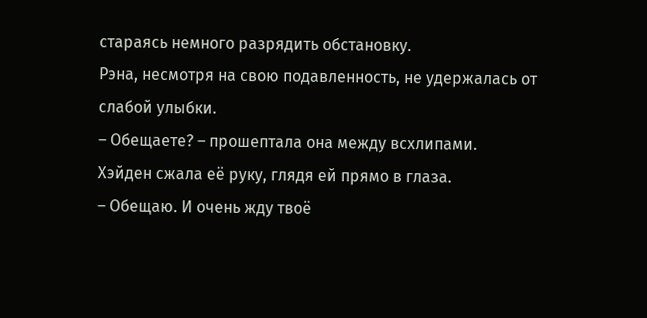стараясь немного разрядить обстановку.
Рэна, несмотря на свою подавленность, не удержалась от слабой улыбки.
– Обещаете? – прошептала она между всхлипами.
Хэйден сжала её руку, глядя ей прямо в глаза.
– Обещаю. И очень жду твоё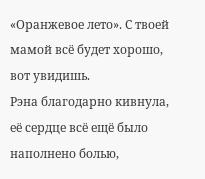«Оранжевое лето». С твоей мамой всё будет хорошо, вот увидишь.
Рэна благодарно кивнула, её сердце всё ещё было наполнено болью,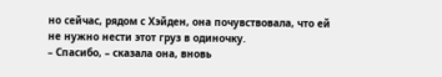но сейчас, рядом с Хэйден, она почувствовала, что ей не нужно нести этот груз в одиночку.
– Спасибо, – сказала она, вновь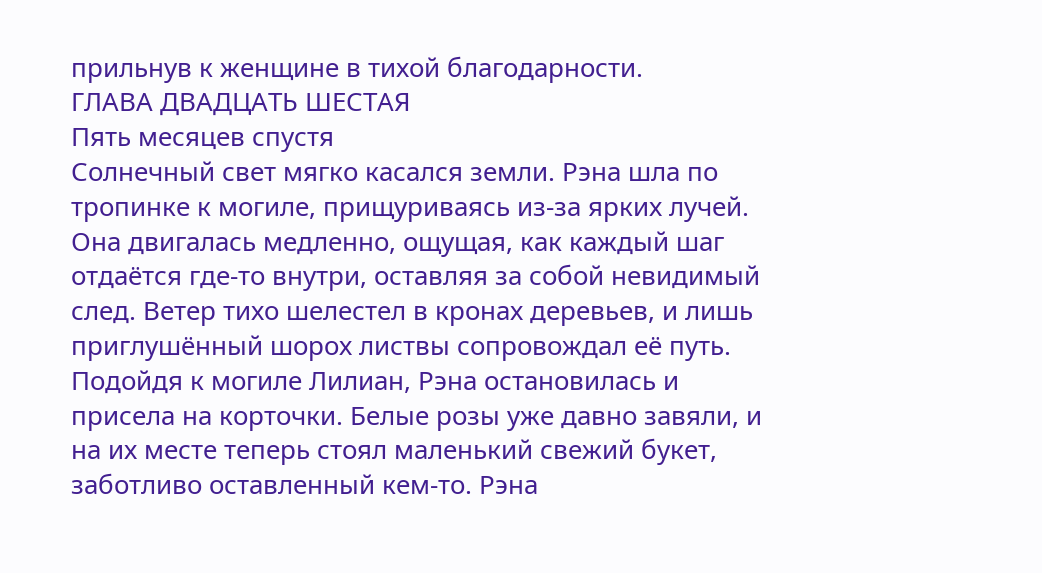прильнув к женщине в тихой благодарности.
ГЛАВА ДВАДЦАТЬ ШЕСТАЯ
Пять месяцев спустя
Солнечный свет мягко касался земли. Рэна шла по тропинке к могиле, прищуриваясь из-за ярких лучей. Она двигалась медленно, ощущая, как каждый шаг отдаётся где-то внутри, оставляя за собой невидимый след. Ветер тихо шелестел в кронах деревьев, и лишь приглушённый шорох листвы сопровождал её путь.
Подойдя к могиле Лилиан, Рэна остановилась и присела на корточки. Белые розы уже давно завяли, и на их месте теперь стоял маленький свежий букет, заботливо оставленный кем-то. Рэна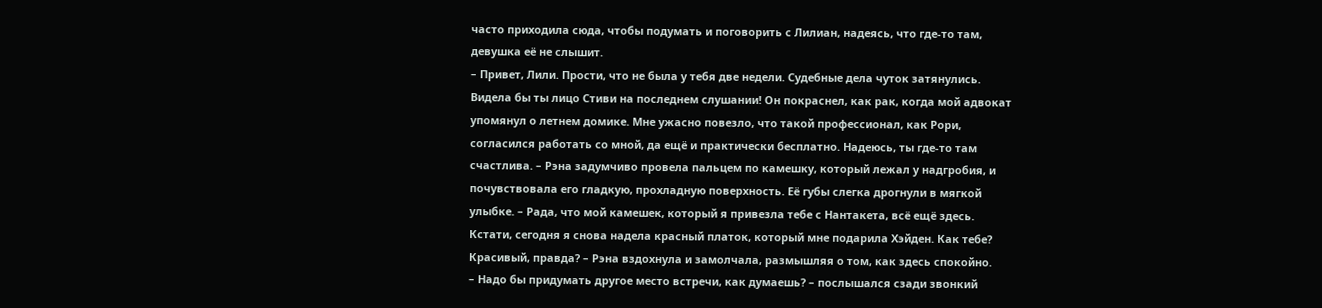часто приходила сюда, чтобы подумать и поговорить с Лилиан, надеясь, что где-то там, девушка её не слышит.
– Привет, Лили. Прости, что не была у тебя две недели. Судебные дела чуток затянулись. Видела бы ты лицо Стиви на последнем слушании! Он покраснел, как рак, когда мой адвокат упомянул о летнем домике. Мне ужасно повезло, что такой профессионал, как Рори, согласился работать со мной, да ещё и практически бесплатно. Надеюсь, ты где-то там счастлива. – Рэна задумчиво провела пальцем по камешку, который лежал у надгробия, и почувствовала его гладкую, прохладную поверхность. Её губы слегка дрогнули в мягкой улыбке. – Рада, что мой камешек, который я привезла тебе с Нантакета, всё ещё здесь. Кстати, сегодня я снова надела красный платок, который мне подарила Хэйден. Как тебе? Красивый, правда? – Рэна вздохнула и замолчала, размышляя о том, как здесь спокойно.
– Надо бы придумать другое место встречи, как думаешь? – послышался сзади звонкий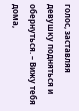голос, заставляя девушку подняться и обернуться. – Вижу тебя дома,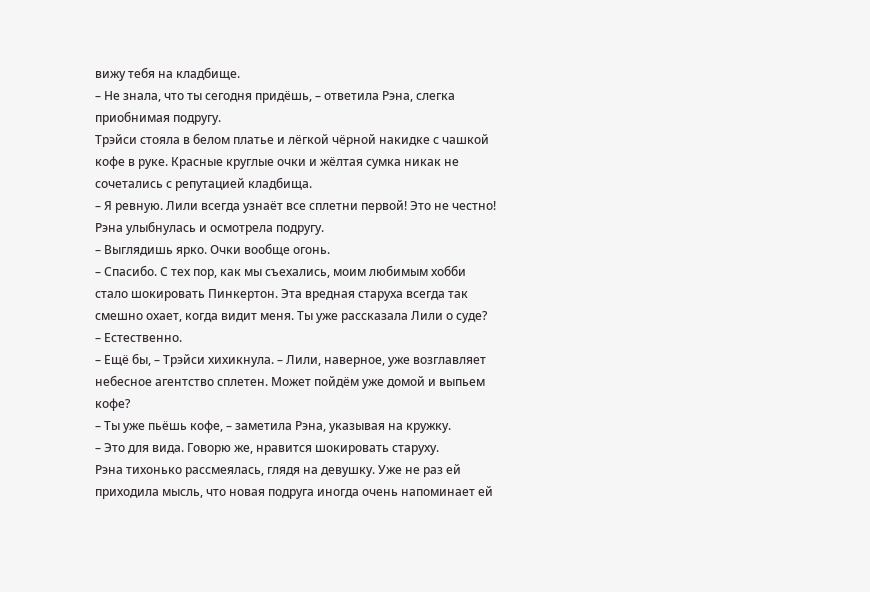вижу тебя на кладбище.
– Не знала, что ты сегодня придёшь, – ответила Рэна, слегка приобнимая подругу.
Трэйси стояла в белом платье и лёгкой чёрной накидке с чашкой кофе в руке. Красные круглые очки и жёлтая сумка никак не сочетались с репутацией кладбища.
– Я ревную. Лили всегда узнаёт все сплетни первой! Это не честно!
Рэна улыбнулась и осмотрела подругу.
– Выглядишь ярко. Очки вообще огонь.
– Спасибо. С тех пор, как мы съехались, моим любимым хобби стало шокировать Пинкертон. Эта вредная старуха всегда так смешно охает, когда видит меня. Ты уже рассказала Лили о суде?
– Естественно.
– Ещё бы, – Трэйси хихикнула. – Лили, наверное, уже возглавляет небесное агентство сплетен. Может пойдём уже домой и выпьем кофе?
– Ты уже пьёшь кофе, – заметила Рэна, указывая на кружку.
– Это для вида. Говорю же, нравится шокировать старуху.
Рэна тихонько рассмеялась, глядя на девушку. Уже не раз ей приходила мысль, что новая подруга иногда очень напоминает ей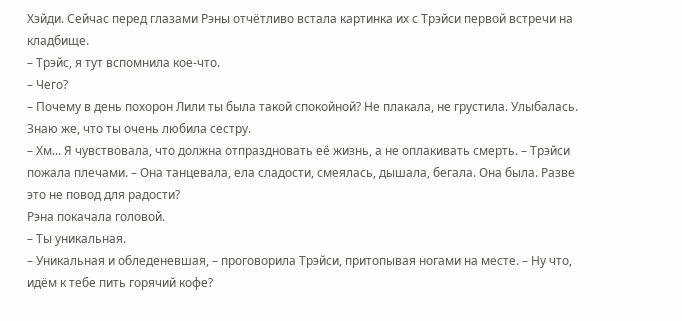Хэйди. Сейчас перед глазами Рэны отчётливо встала картинка их с Трэйси первой встречи на кладбище.
– Трэйс, я тут вспомнила кое-что.
– Чего?
– Почему в день похорон Лили ты была такой спокойной? Не плакала, не грустила. Улыбалась. Знаю же, что ты очень любила сестру.
– Хм... Я чувствовала, что должна отпраздновать её жизнь, а не оплакивать смерть. – Трэйси пожала плечами. – Она танцевала, ела сладости, смеялась, дышала, бегала. Она была. Разве это не повод для радости?
Рэна покачала головой.
– Ты уникальная.
– Уникальная и обледеневшая, – проговорила Трэйси, притопывая ногами на месте. – Ну что, идём к тебе пить горячий кофе?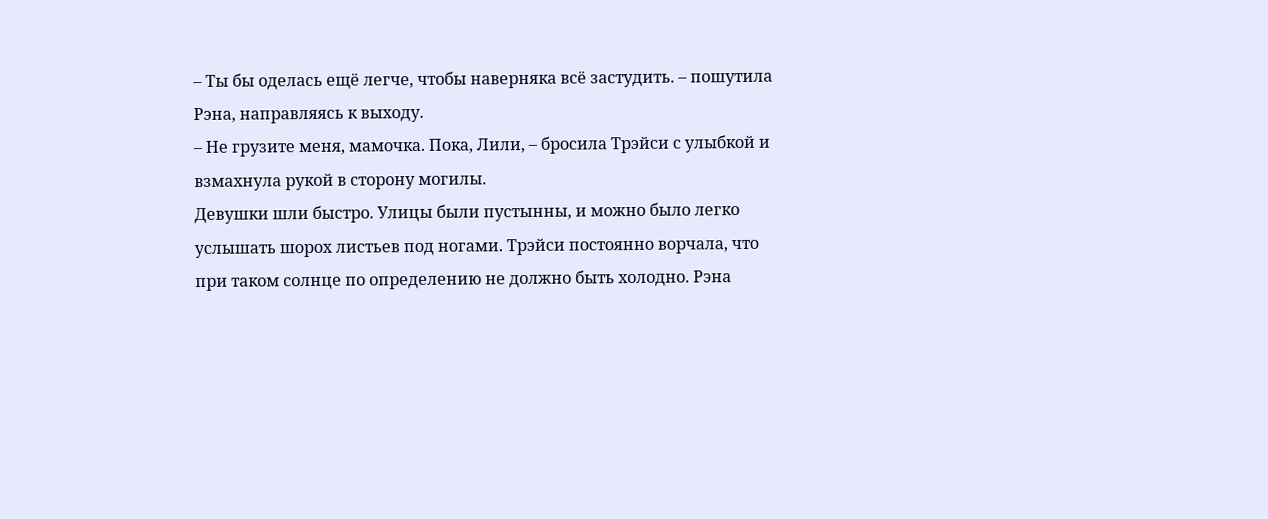– Ты бы оделась ещё легче, чтобы наверняка всё застудить. – пошутила Рэна, направляясь к выходу.
– Не грузите меня, мамочка. Пока, Лили, – бросила Трэйси с улыбкой и взмахнула рукой в сторону могилы.
Девушки шли быстро. Улицы были пустынны, и можно было легко услышать шорох листьев под ногами. Трэйси постоянно ворчала, что при таком солнце по определению не должно быть холодно. Рэна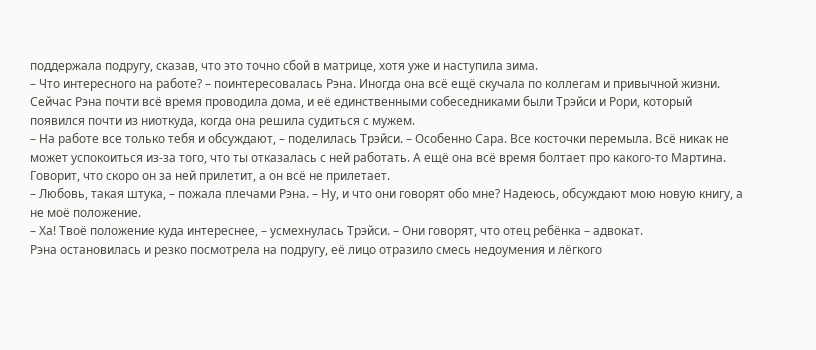поддержала подругу, сказав, что это точно сбой в матрице, хотя уже и наступила зима.
– Что интересного на работе? – поинтересовалась Рэна. Иногда она всё ещё скучала по коллегам и привычной жизни. Сейчас Рэна почти всё время проводила дома, и её единственными собеседниками были Трэйси и Рори, который появился почти из ниоткуда, когда она решила судиться с мужем.
– На работе все только тебя и обсуждают, – поделилась Трэйси. – Особенно Сара. Все косточки перемыла. Всё никак не может успокоиться из-за того, что ты отказалась с ней работать. А ещё она всё время болтает про какого-то Мартина. Говорит, что скоро он за ней прилетит, а он всё не прилетает.
– Любовь, такая штука, – пожала плечами Рэна. – Ну, и что они говорят обо мне? Надеюсь, обсуждают мою новую книгу, а не моё положение.
– Ха! Твоё положение куда интереснее, – усмехнулась Трэйси. – Они говорят, что отец ребёнка – адвокат.
Рэна остановилась и резко посмотрела на подругу, её лицо отразило смесь недоумения и лёгкого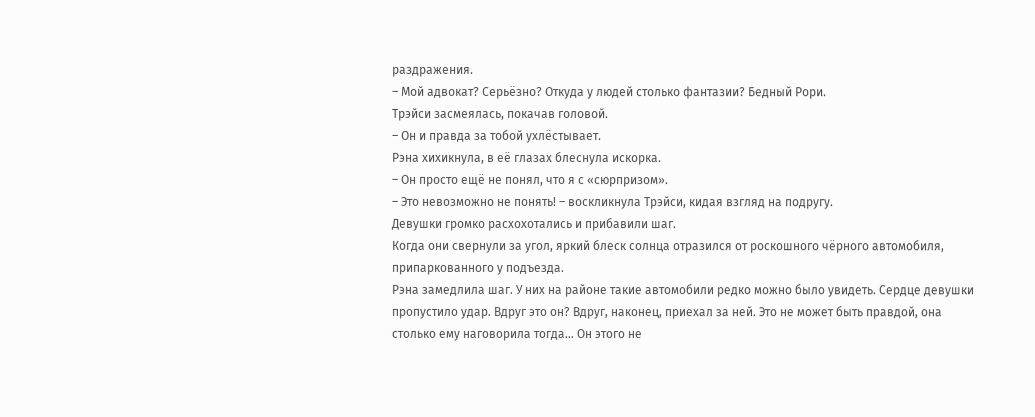раздражения.
– Мой адвокат? Серьёзно? Откуда у людей столько фантазии? Бедный Рори.
Трэйси засмеялась, покачав головой.
– Он и правда за тобой ухлёстывает.
Рэна хихикнула, в её глазах блеснула искорка.
– Он просто ещё не понял, что я с «сюрпризом».
– Это невозможно не понять! – воскликнула Трэйси, кидая взгляд на подругу.
Девушки громко расхохотались и прибавили шаг.
Когда они свернули за угол, яркий блеск солнца отразился от роскошного чёрного автомобиля, припаркованного у подъезда.
Рэна замедлила шаг. У них на районе такие автомобили редко можно было увидеть. Сердце девушки пропустило удар. Вдруг это он? Вдруг, наконец, приехал за ней. Это не может быть правдой, она столько ему наговорила тогда… Он этого не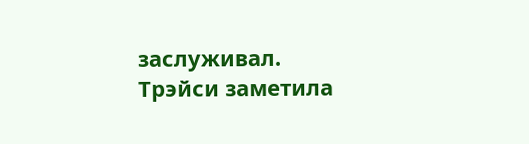заслуживал.
Трэйси заметила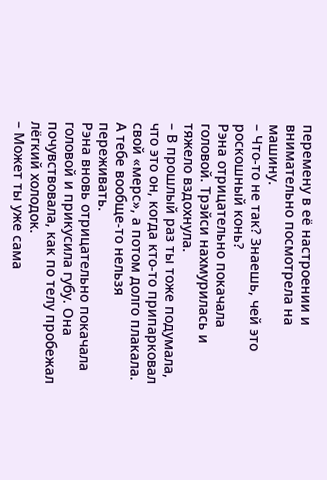перемену в её настроении и внимательно посмотрела на машину.
– Что-то не так? Знаешь, чей это роскошный конь?
Рэна отрицательно покачала головой. Трэйси нахмурилась и тяжело вздохнула.
– В прошлый раз ты тоже подумала, что это он, когда кто-то припарковал свой «мерс», а потом долго плакала. А тебе вообще-то нельзя переживать.
Рэна вновь отрицательно покачала головой и прикусила губу. Она почувствовала, как по телу пробежал лёгкий холодок.
– Может ты уже сама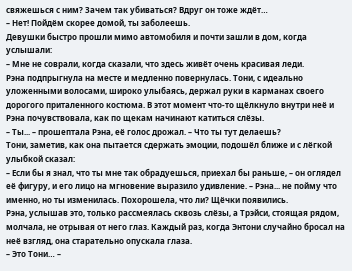свяжешься с ним? Зачем так убиваться? Вдруг он тоже ждёт…
– Нет! Пойдём скорее домой, ты заболеешь.
Девушки быстро прошли мимо автомобиля и почти зашли в дом, когда услышали:
– Мне не соврали, когда сказали, что здесь живёт очень красивая леди.
Рэна подпрыгнула на месте и медленно повернулась. Тони, с идеально уложенными волосами, широко улыбаясь, держал руки в карманах своего дорогого приталенного костюма. В этот момент что-то щёлкнуло внутри неё и Рэна почувствовала, как по щекам начинают катиться слёзы.
– Ты... – прошептала Рэна, её голос дрожал. – Что ты тут делаешь?
Тони, заметив, как она пытается сдержать эмоции, подошёл ближе и с лёгкой улыбкой сказал:
– Если бы я знал, что ты мне так обрадуешься, приехал бы раньше, – он оглядел её фигуру, и его лицо на мгновение выразило удивление. – Рэна... не пойму что именно, но ты изменилась. Похорошела, что ли? Щёчки появились.
Рэна, услышав это, только рассмеялась сквозь слёзы, а Трэйси, стоящая рядом, молчала, не отрывая от него глаз. Каждый раз, когда Энтони случайно бросал на неё взгляд, она старательно опускала глаза.
– Это Тони… –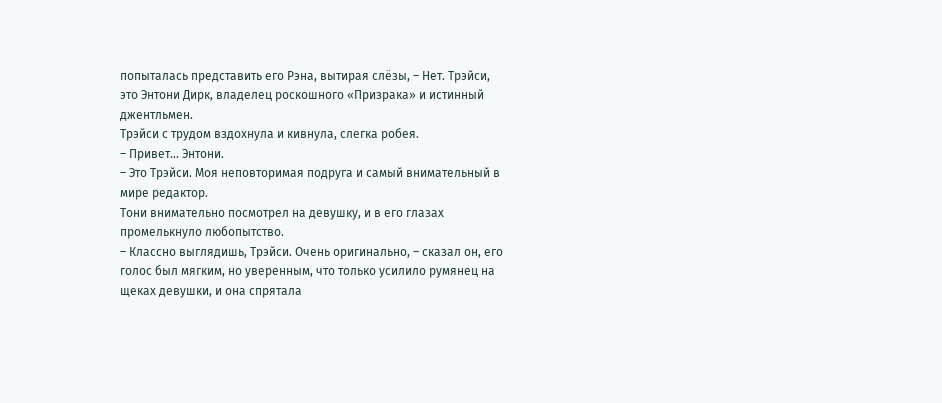попыталась представить его Рэна, вытирая слёзы, – Нет. Трэйси, это Энтони Дирк, владелец роскошного «Призрака» и истинный джентльмен.
Трэйси с трудом вздохнула и кивнула, слегка робея.
– Привет... Энтони.
– Это Трэйси. Моя неповторимая подруга и самый внимательный в мире редактор.
Тони внимательно посмотрел на девушку, и в его глазах промелькнуло любопытство.
– Классно выглядишь, Трэйси. Очень оригинально, – сказал он, его голос был мягким, но уверенным, что только усилило румянец на щеках девушки, и она спрятала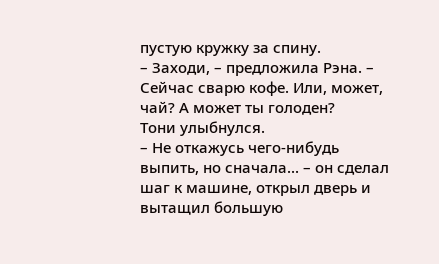пустую кружку за спину.
– Заходи, – предложила Рэна. – Сейчас сварю кофе. Или, может, чай? А может ты голоден?
Тони улыбнулся.
– Не откажусь чего-нибудь выпить, но сначала... – он сделал шаг к машине, открыл дверь и вытащил большую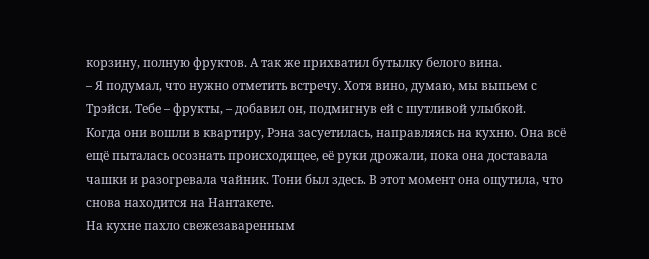корзину, полную фруктов. А так же прихватил бутылку белого вина.
– Я подумал, что нужно отметить встречу. Хотя вино, думаю, мы выпьем с Трэйси. Тебе – фрукты, – добавил он, подмигнув ей с шутливой улыбкой.
Когда они вошли в квартиру, Рэна засуетилась, направляясь на кухню. Она всё ещё пыталась осознать происходящее, её руки дрожали, пока она доставала чашки и разогревала чайник. Тони был здесь. В этот момент она ощутила, что снова находится на Нантакете.
На кухне пахло свежезаваренным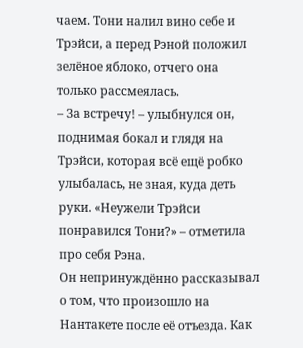чаем. Тони налил вино себе и Трэйси, а перед Рэной положил зелёное яблоко, отчего она только рассмеялась.
– За встречу! – улыбнулся он, поднимая бокал и глядя на Трэйси, которая всё ещё робко улыбалась, не зная, куда деть руки. «Неужели Трэйси понравился Тони?» – отметила про себя Рэна.
Он непринуждённо рассказывал о том, что произошло на Нантакете после её отъезда. Как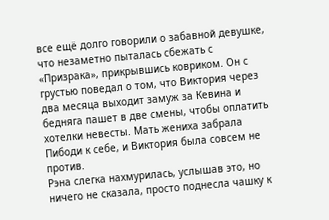все ещё долго говорили о забавной девушке, что незаметно пыталась сбежать с «Призрака», прикрывшись ковриком. Он с грустью поведал о том, что Виктория через два месяца выходит замуж за Кевина и бедняга пашет в две смены, чтобы оплатить хотелки невесты. Мать жениха забрала Пибоди к себе, и Виктория была совсем не против.
Рэна слегка нахмурилась, услышав это, но ничего не сказала, просто поднесла чашку к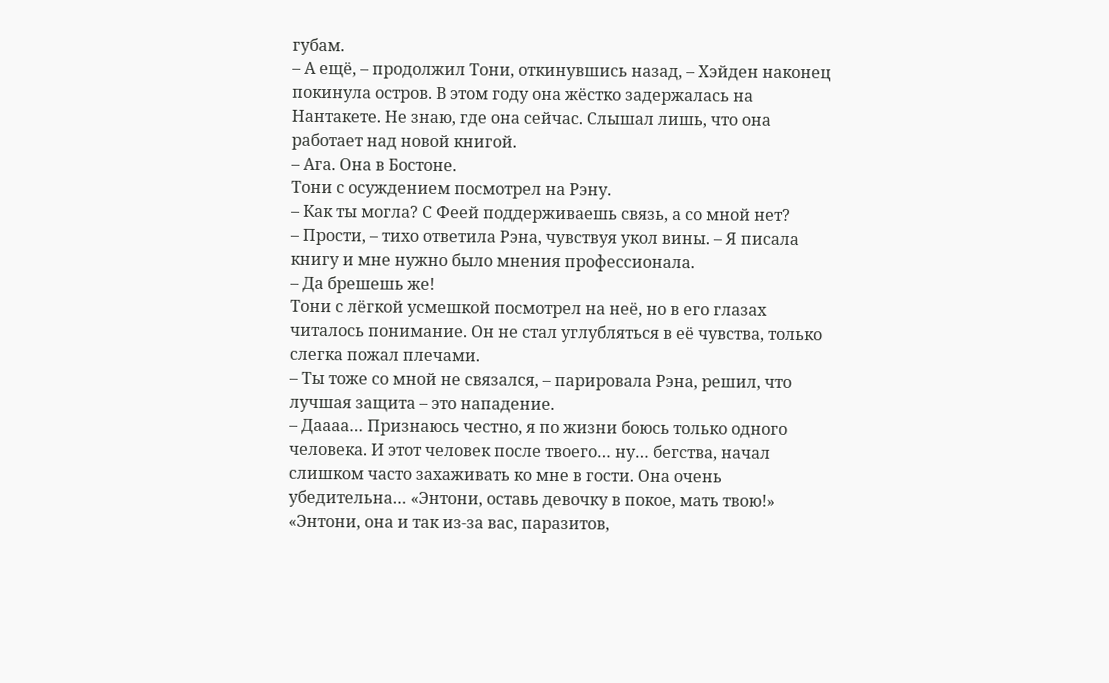губам.
– А ещё, – продолжил Тони, откинувшись назад, – Хэйден наконец покинула остров. В этом году она жёстко задержалась на Нантакете. Не знаю, где она сейчас. Слышал лишь, что она работает над новой книгой.
– Ага. Она в Бостоне.
Тони с осуждением посмотрел на Рэну.
– Как ты могла? С Феей поддерживаешь связь, а со мной нет?
– Прости, – тихо ответила Рэна, чувствуя укол вины. – Я писала книгу и мне нужно было мнения профессионала.
– Да брешешь же!
Тони с лёгкой усмешкой посмотрел на неё, но в его глазах читалось понимание. Он не стал углубляться в её чувства, только слегка пожал плечами.
– Ты тоже со мной не связался, – парировала Рэна, решил, что лучшая защита – это нападение.
– Даааа… Признаюсь честно, я по жизни боюсь только одного человека. И этот человек после твоего… ну… бегства, начал слишком часто захаживать ко мне в гости. Она очень убедительна… «Энтони, оставь девочку в покое, мать твою!» «Энтони, она и так из-за вас, паразитов,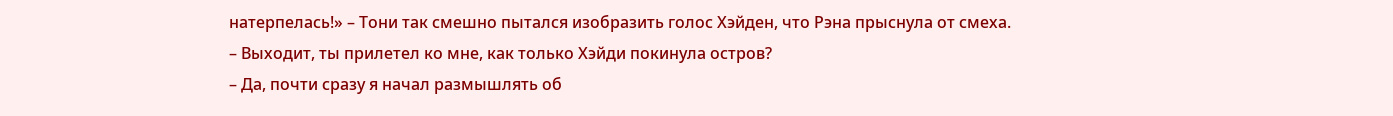натерпелась!» – Тони так смешно пытался изобразить голос Хэйден, что Рэна прыснула от смеха.
– Выходит, ты прилетел ко мне, как только Хэйди покинула остров?
– Да, почти сразу я начал размышлять об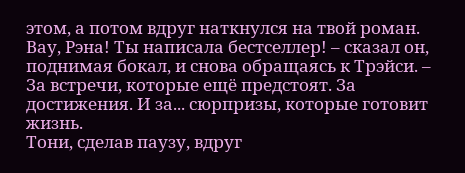этом, а потом вдруг наткнулся на твой роман. Вау, Рэна! Ты написала бестселлер! – сказал он, поднимая бокал, и снова обращаясь к Трэйси. – За встречи, которые ещё предстоят. За достижения. И за... сюрпризы, которые готовит жизнь.
Тони, сделав паузу, вдруг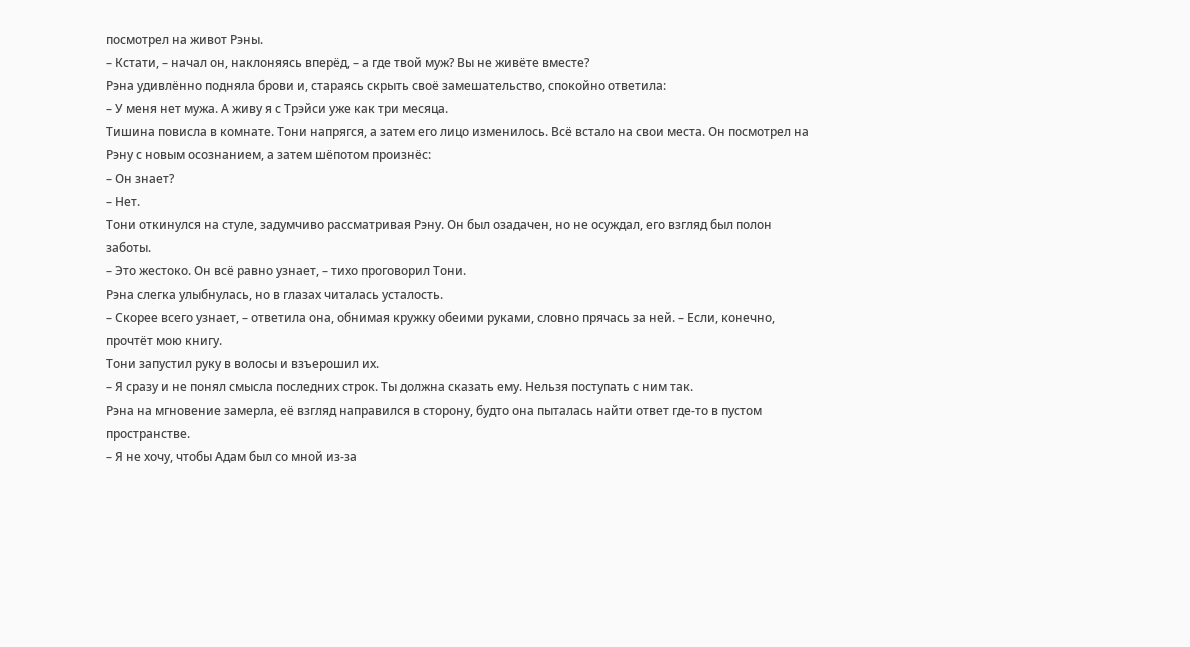посмотрел на живот Рэны.
– Кстати, – начал он, наклоняясь вперёд, – а где твой муж? Вы не живёте вместе?
Рэна удивлённо подняла брови и, стараясь скрыть своё замешательство, спокойно ответила:
– У меня нет мужа. А живу я с Трэйси уже как три месяца.
Тишина повисла в комнате. Тони напрягся, а затем его лицо изменилось. Всё встало на свои места. Он посмотрел на Рэну с новым осознанием, а затем шёпотом произнёс:
– Он знает?
– Нет.
Тони откинулся на стуле, задумчиво рассматривая Рэну. Он был озадачен, но не осуждал, его взгляд был полон заботы.
– Это жестоко. Он всё равно узнает, – тихо проговорил Тони.
Рэна слегка улыбнулась, но в глазах читалась усталость.
– Скорее всего узнает, – ответила она, обнимая кружку обеими руками, словно прячась за ней. – Если, конечно, прочтёт мою книгу.
Тони запустил руку в волосы и взъерошил их.
– Я сразу и не понял смысла последних строк. Ты должна сказать ему. Нельзя поступать с ним так.
Рэна на мгновение замерла, её взгляд направился в сторону, будто она пыталась найти ответ где-то в пустом пространстве.
– Я не хочу, чтобы Адам был со мной из-за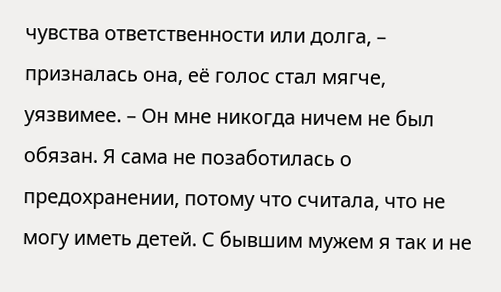чувства ответственности или долга, – призналась она, её голос стал мягче, уязвимее. – Он мне никогда ничем не был обязан. Я сама не позаботилась о предохранении, потому что считала, что не могу иметь детей. С бывшим мужем я так и не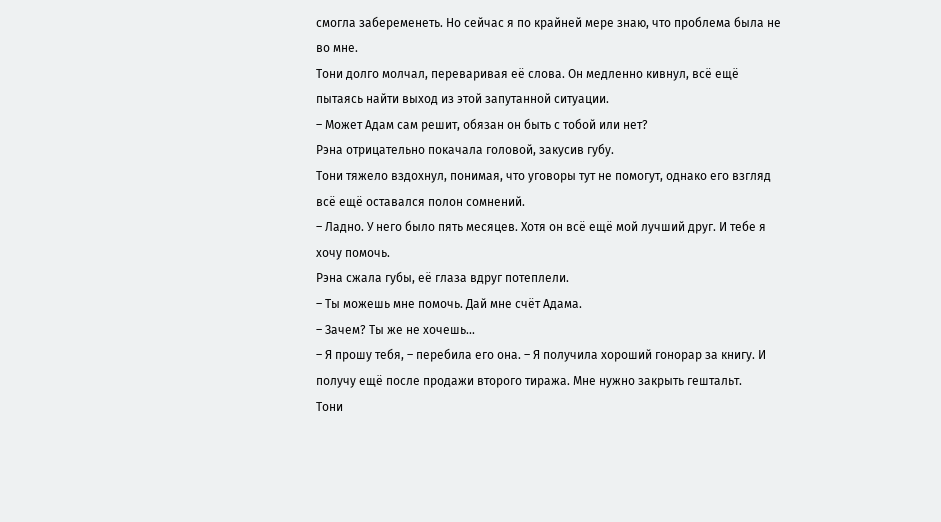смогла забеременеть. Но сейчас я по крайней мере знаю, что проблема была не во мне.
Тони долго молчал, переваривая её слова. Он медленно кивнул, всё ещё пытаясь найти выход из этой запутанной ситуации.
– Может Адам сам решит, обязан он быть с тобой или нет?
Рэна отрицательно покачала головой, закусив губу.
Тони тяжело вздохнул, понимая, что уговоры тут не помогут, однако его взгляд всё ещё оставался полон сомнений.
– Ладно. У него было пять месяцев. Хотя он всё ещё мой лучший друг. И тебе я хочу помочь.
Рэна сжала губы, её глаза вдруг потеплели.
– Ты можешь мне помочь. Дай мне счёт Адама.
– Зачем? Ты же не хочешь...
– Я прошу тебя, – перебила его она. – Я получила хороший гонорар за книгу. И получу ещё после продажи второго тиража. Мне нужно закрыть гештальт.
Тони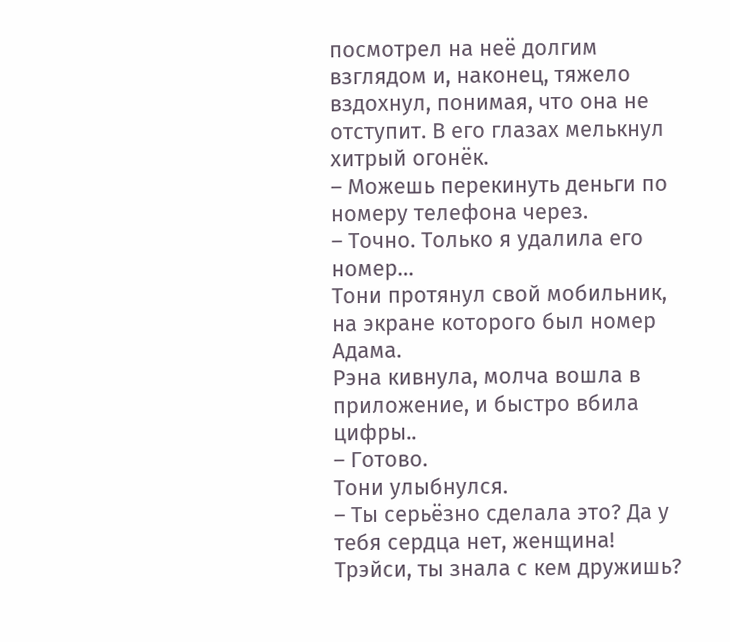посмотрел на неё долгим взглядом и, наконец, тяжело вздохнул, понимая, что она не отступит. В его глазах мелькнул хитрый огонёк.
– Можешь перекинуть деньги по номеру телефона через.
– Точно. Только я удалила его номер…
Тони протянул свой мобильник, на экране которого был номер Адама.
Рэна кивнула, молча вошла в приложение, и быстро вбила цифры..
– Готово.
Тони улыбнулся.
– Ты серьёзно сделала это? Да у тебя сердца нет, женщина! Трэйси, ты знала с кем дружишь?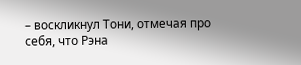– воскликнул Тони, отмечая про себя, что Рэна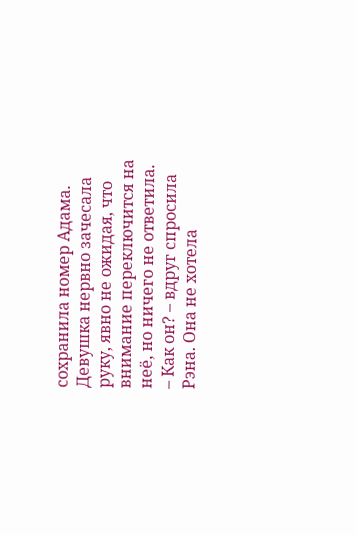сохранила номер Адама.
Девушка нервно зачесала руку, явно не ожидая, что внимание переключится на неё, но ничего не ответила.
– Как он? – вдруг спросила Рэна. Она не хотела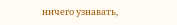ничего узнавать,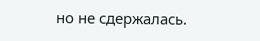но не сдержалась.